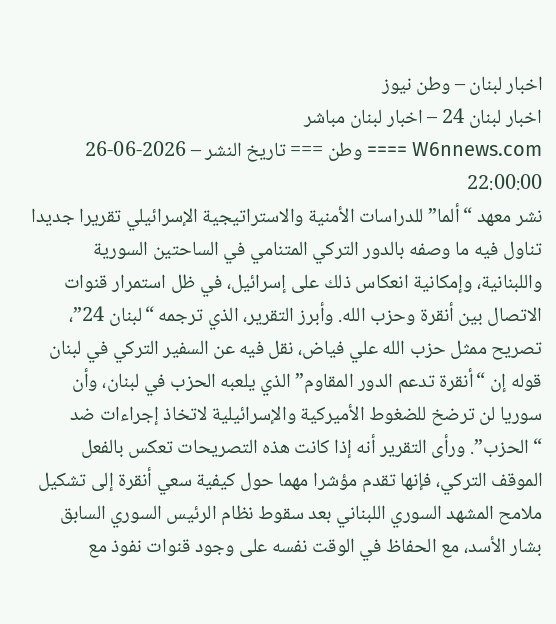اخبار لبنان – وطن نيوز
اخبار لبنان 24 – اخبار لبنان مباشر
W6nnews.com ==== وطن === تاريخ النشر – 2026-06-26 22:00:00
نشر معهد “ألما” للدراسات الأمنية والاستراتيجية الإسرائيلي تقريرا جديدا تناول فيه ما وصفه بالدور التركي المتنامي في الساحتين السورية واللبنانية، وإمكانية انعكاس ذلك على إسرائيل، في ظل استمرار قنوات الاتصال بين أنقرة وحزب الله. وأبرز التقرير، الذي ترجمه “لبنان 24”، تصريح ممثل حزب الله علي فياض، نقل فيه عن السفير التركي في لبنان قوله إن “أنقرة تدعم الدور المقاوم” الذي يلعبه الحزب في لبنان، وأن سوريا لن ترضخ للضغوط الأميركية والإسرائيلية لاتخاذ إجراءات ضد “الحزب”. ورأى التقرير أنه إذا كانت هذه التصريحات تعكس بالفعل الموقف التركي، فإنها تقدم مؤشرا مهما حول كيفية سعي أنقرة إلى تشكيل ملامح المشهد السوري اللبناني بعد سقوط نظام الرئيس السوري السابق بشار الأسد، مع الحفاظ في الوقت نفسه على وجود قنوات نفوذ مع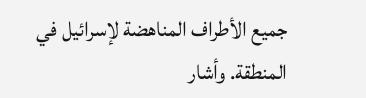جميع الأطراف المناهضة لإسرائيل في المنطقة. وأشار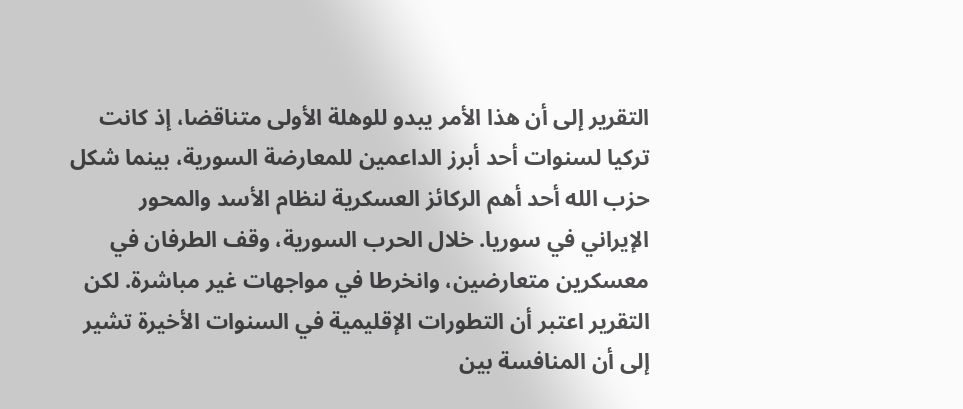التقرير إلى أن هذا الأمر يبدو للوهلة الأولى متناقضا، إذ كانت تركيا لسنوات أحد أبرز الداعمين للمعارضة السورية، بينما شكل حزب الله أحد أهم الركائز العسكرية لنظام الأسد والمحور الإيراني في سوريا. خلال الحرب السورية، وقف الطرفان في معسكرين متعارضين، وانخرطا في مواجهات غير مباشرة. لكن التقرير اعتبر أن التطورات الإقليمية في السنوات الأخيرة تشير إلى أن المنافسة بين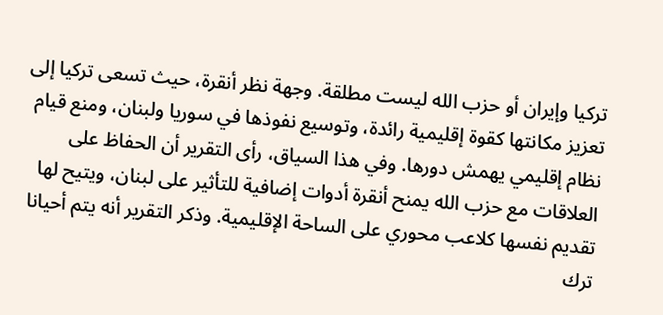تركيا وإيران أو حزب الله ليست مطلقة. وجهة نظر أنقرة، حيث تسعى تركيا إلى تعزيز مكانتها كقوة إقليمية رائدة، وتوسيع نفوذها في سوريا ولبنان، ومنع قيام نظام إقليمي يهمش دورها. وفي هذا السياق، رأى التقرير أن الحفاظ على العلاقات مع حزب الله يمنح أنقرة أدوات إضافية للتأثير على لبنان، ويتيح لها تقديم نفسها كلاعب محوري على الساحة الإقليمية. وذكر التقرير أنه يتم أحيانا ترك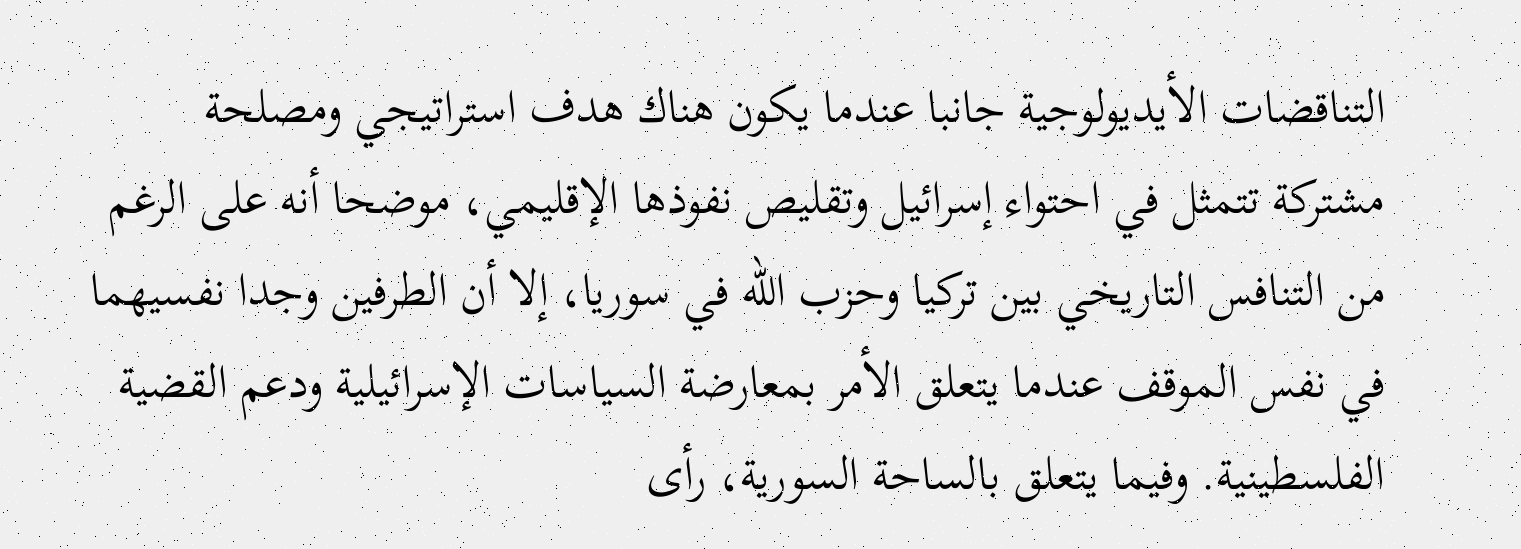التناقضات الأيديولوجية جانبا عندما يكون هناك هدف استراتيجي ومصلحة مشتركة تتمثل في احتواء إسرائيل وتقليص نفوذها الإقليمي، موضحا أنه على الرغم من التنافس التاريخي بين تركيا وحزب الله في سوريا، إلا أن الطرفين وجدا نفسيهما في نفس الموقف عندما يتعلق الأمر بمعارضة السياسات الإسرائيلية ودعم القضية الفلسطينية. وفيما يتعلق بالساحة السورية، رأى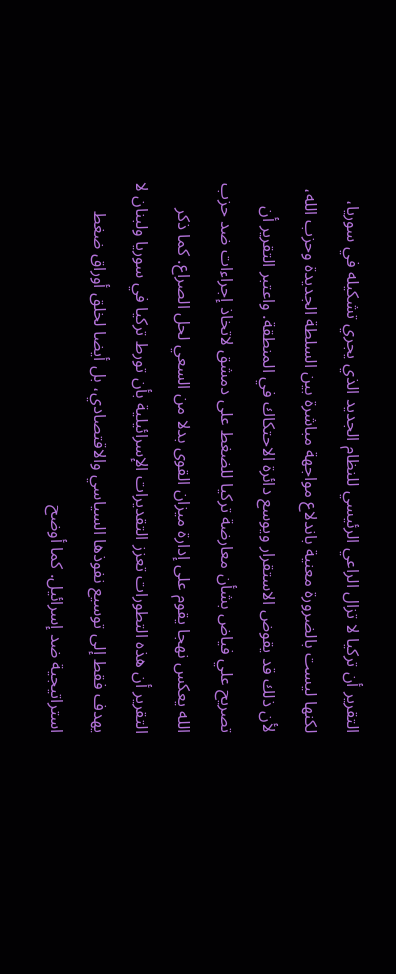التقرير أن تركيا لا تزال الراعي الرئيسي للنظام الجديد الذي يجري تشكيله في سوريا، لكنها ليست بالضرورة معنية باندلاع مواجهة مباشرة بين السلطة الجديدة وحزب الله، لأن ذلك قد يقوض الاستقرار ويوسع دائرة الاحتكاك في المنطقة. واعتبر التقرير أن تصريح علي فياض بشأن معارضة تركيا للضغط على دمشق لاتخاذ إجراءات ضد حزب الله يعكس نهجا يقوم على إدارة ميزان القوى بدلا من السعي لحل الصراع. كما ذكر التقرير أن هذه التطورات تعزز التقديرات الإسرائيلية بأن تورط تركيا في سوريا ولبنان لا يهدف فقط إلى توسيع نفوذها السياسي والاقتصادي، بل أيضا لخلق أوراق ضغط استراتيجية ضد إسرائيل. كما أوضح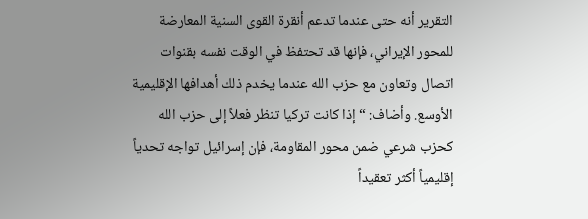التقرير أنه حتى عندما تدعم أنقرة القوى السنية المعارضة للمحور الإيراني، فإنها قد تحتفظ في الوقت نفسه بقنوات اتصال وتعاون مع حزب الله عندما يخدم ذلك أهدافها الإقليمية الأوسع. وأضاف: “إذا كانت تركيا تنظر فعلاً إلى حزب الله كحزب شرعي ضمن محور المقاومة، فإن إسرائيل تواجه تحدياً إقليمياً أكثر تعقيداً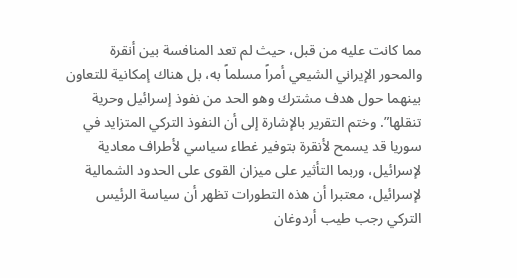مما كانت عليه من قبل، حيث لم تعد المنافسة بين أنقرة والمحور الإيراني الشيعي أمراً مسلماً به، بل هناك إمكانية للتعاون بينهما حول هدف مشترك وهو الحد من نفوذ إسرائيل وحرية تنقلها”. وختم التقرير بالإشارة إلى أن النفوذ التركي المتزايد في سوريا قد يسمح لأنقرة بتوفير غطاء سياسي لأطراف معادية لإسرائيل، وربما التأثير على ميزان القوى على الحدود الشمالية لإسرائيل، معتبرا أن هذه التطورات تظهر أن سياسة الرئيس التركي رجب طيب أردوغان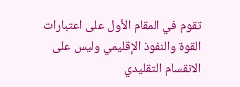تقوم في المقام الأول على اعتبارات القوة والنفوذ الإقليمي وليس على الانقسام التقليدي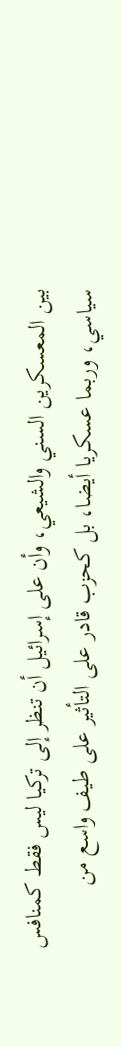بين المعسكرين السني والشيعي، وأن على إسرائيل أن تنظر إلى تركيا ليس فقط كمنافس سياسي، وربما عسكريا أيضا، بل كحزب قادر على التأثير على طيف واسع من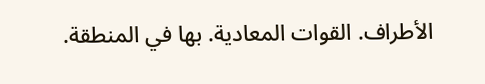الأطراف. القوات المعادية. بها في المنطقة.